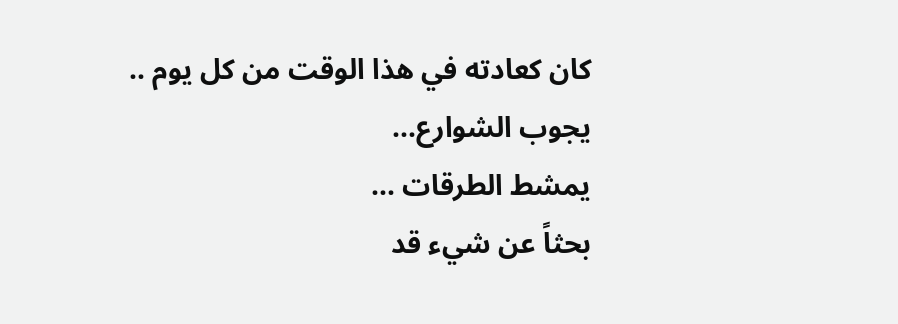كان كعادته في هذا الوقت من كل يوم ..
يجوب الشوارع...
يمشط الطرقات ...
بحثاً عن شيء قد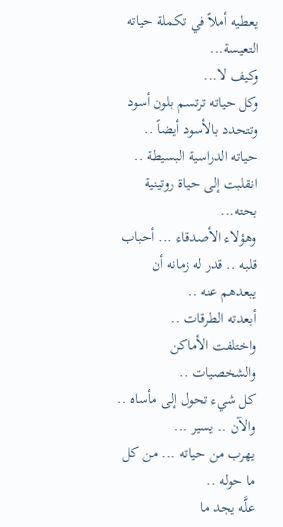يعطيه أملاً في تكملة حياته التعيسة...
وكيف لا...
وكل حياته ترتسم بلون أسود وتتحدد بالأسود أيضاً ..
حياته الدراسية البسيطة .. انقلبت إلى حياة روتينية بحته...
وهؤلاء الأصدقاء ... أحباب قلبه .. قدر له زمانه أن يبعدهم عنه ..
أبعدته الطرقات ..
واختلفت الأماكن والشخصيات ..
كل شيء تحول إلى مأساه ..
والآن .. يسير ...
يهرب من حياته ... من كل ما حوله ..
علَّه يجد ما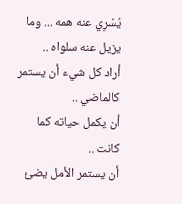يُسْرِي عنه همه ... وما يزيل عنه سلواه ..
أراد كل شيء أن يستمر كالماضي ..
أن يكمل حياته كما كانت ..
أن يستمر الأمل يضئ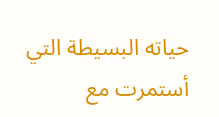حياته البسيطة التي أستمرت مع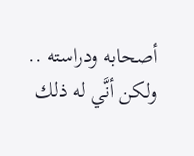أصحابه ودراسته ..
ولكن أنَّي له ذلك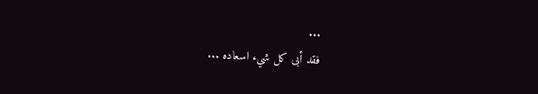...
فقد أبى كل شيء اسعاده ...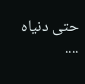حتى دنياه ....